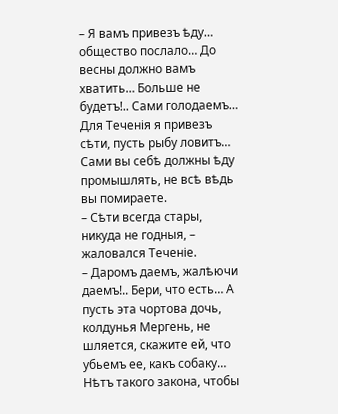– Я вамъ привезъ ѣду… общество послало… До весны должно вамъ хватить… Больше не будетъ!.. Сами голодаемъ… Для Теченія я привезъ сѣти, пусть рыбу ловитъ… Сами вы себѣ должны ѣду промышлять, не всѣ вѣдь вы помираете.
– Сѣти всегда стары, никуда не годныя, – жаловался Теченіе.
– Даромъ даемъ, жалѣючи даемъ!.. Бери, что есть… А пусть эта чортова дочь, колдунья Мергень, не шляется, скажите ей, что убьемъ ее, какъ собаку… Нѣтъ такого закона, чтобы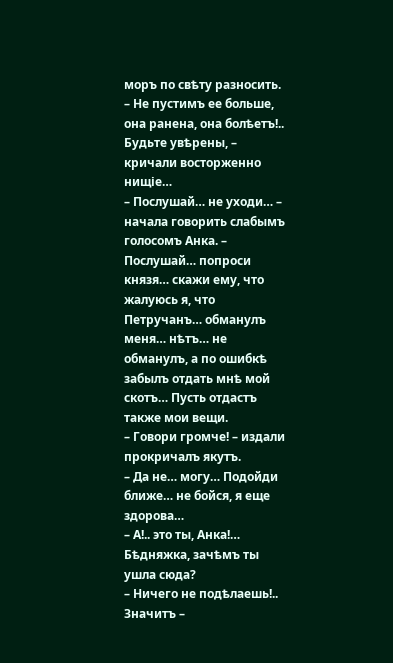моръ по свѣту разносить.
– Не пустимъ ее больше, она ранена, она болѣетъ!.. Будьте увѣрены, – кричали восторженно нищіе…
– Послушай… не уходи… – начала говорить слабымъ голосомъ Анка. – Послушай… попроси князя… скажи ему, что жалуюсь я, что Петручанъ… обманулъ меня… нѣтъ… не обманулъ, а по ошибкѣ забылъ отдать мнѣ мой скотъ… Пусть отдастъ также мои вещи.
– Говори громче! – издали прокричалъ якутъ.
– Да не… могу… Подойди ближе… не бойся, я еще здорова…
– А!.. это ты, Анка!… Бѣдняжка, зачѣмъ ты ушла сюда?
– Ничего не подѣлаешь!.. Значитъ –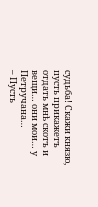судьба! Скажи князю, пусть прикажетъ отдать мнѣ скотъ и вещи… они мои… у Петручана…
– Пусть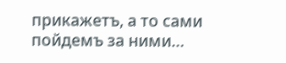прикажетъ, а то сами пойдемъ за ними…